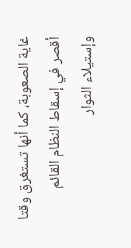غاية الصعوبة، كما أنها تستغرق وقتا أقصر في إسقاط النظام القائم وإستيلاء الثوار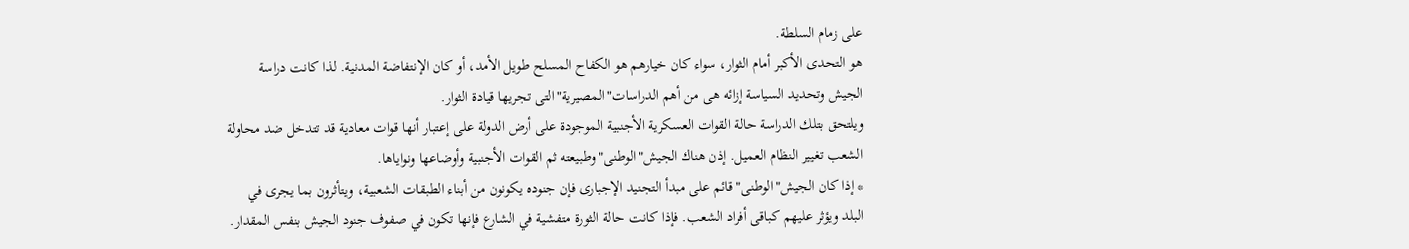على زمام السلطة.
هو التحدى الأكبر أمام الثوار، سواء كان خيارهم هو الكفاح المسلح طويل الأمد، أو كان الإنتفاضة المدنية. لذا كانت دراسة الجيش وتحديد السياسة إزائه هى من أهم الدراسات"المصيرية"التى تجريها قيادة الثوار.
ويلتحق بتلك الدراسة حالة القوات العسكرية الأجنبية الموجودة على أرض الدولة على إعتبار أنها قوات معادية قد تتدخل ضد محاولة الشعب تغيير النظام العميل. إذن هناك الجيش"الوطنى"وطبيعته ثم القوات الأجنبية وأوضاعها ونواياها.
* إذا كان الجيش"الوطنى"قائم على مبدأ التجنيد الإجبارى فإن جنوده يكونون من أبناء الطبقات الشعبية، ويتأثرون بما يجرى في البلد ويؤثر عليهم كباقى أفراد الشعب. فإذا كانت حالة الثورة متفشية في الشارع فإنها تكون في صفوف جنود الجيش بنفس المقدار.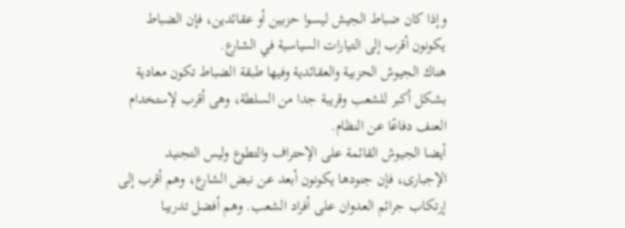وإذا كان ضباط الجيش ليسوا حزبين أو عقائدين، فإن الضباط يكونون أقرب إلى التيارات السياسية في الشارع.
هناك الجيوش الحزبية والعقائدية وفيها طبقة الضباط تكون معادية بشكل أكبر للشعب وقريبة جدا من السلطة، وهى أقرب لإستخدام العنف دفاعًا عن النظام.
أيضا الجيوش القائمة على الإحتراف والتطوع وليس التجنيد الإجبارى، فإن جنودها يكونون أبعد عن نبض الشارع، وهم أقرب إلى إرتكاب جرائم العدوان على أفراد الشعب. وهم أفضل تدريبا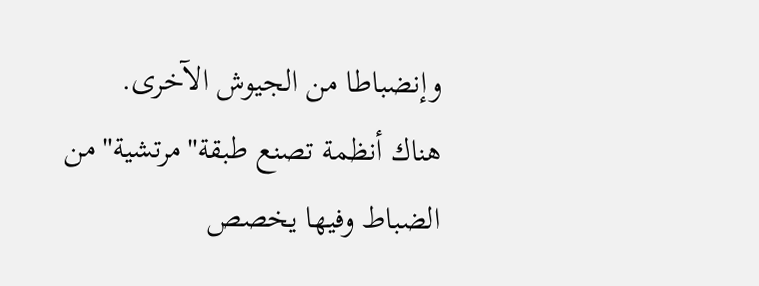وإنضباطا من الجيوش الآخرى.
هناك أنظمة تصنع طبقة"مرتشية"من الضباط وفيها يخصص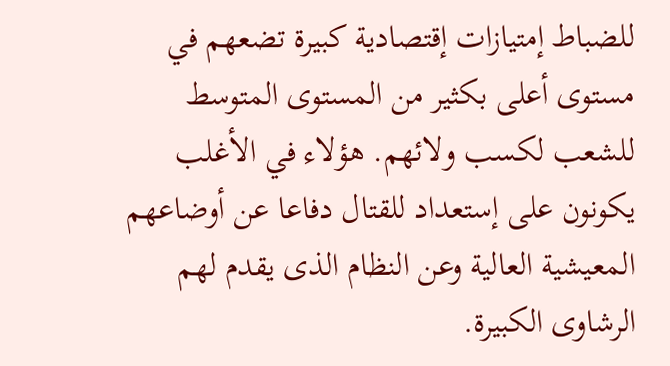للضباط إمتيازات إقتصادية كبيرة تضعهم في مستوى أعلى بكثير من المستوى المتوسط للشعب لكسب ولائهم. هؤلاء في الأغلب يكونون على إستعداد للقتال دفاعا عن أوضاعهم المعيشية العالية وعن النظام الذى يقدم لهم الرشاوى الكبيرة.